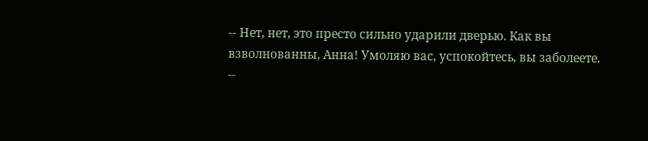-- Нет, нет, это престо сильно ударили дверью. Как вы взволнованны, Анна! Умоляю вас, успокойтесь, вы заболеете.
--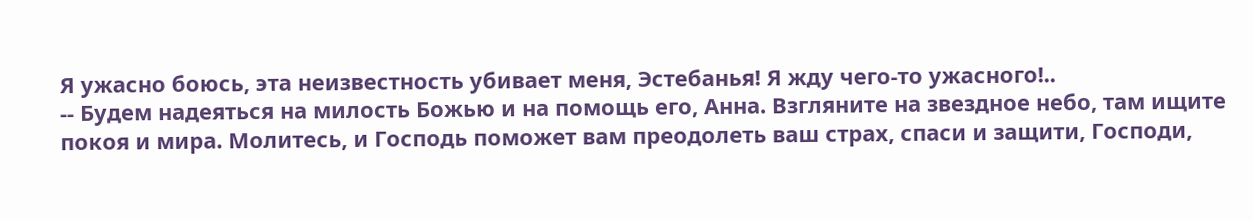Я ужасно боюсь, эта неизвестность убивает меня, Эстебанья! Я жду чего-то ужасного!..
-- Будем надеяться на милость Божью и на помощь его, Анна. Взгляните на звездное небо, там ищите покоя и мира. Молитесь, и Господь поможет вам преодолеть ваш страх, спаси и защити, Господи,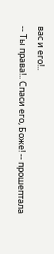вас и его!..
-- Ты права!.. Спаси его, Боже! -- прошептала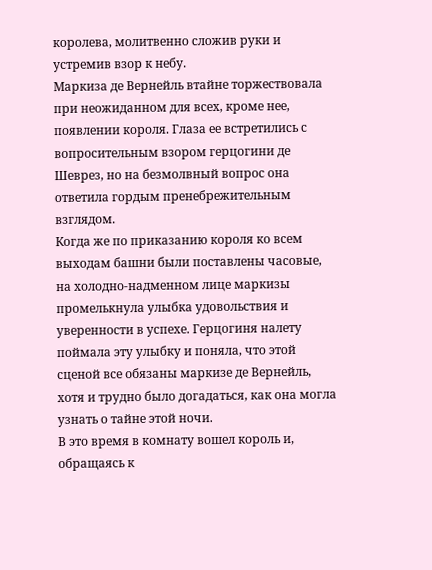королева, молитвенно сложив руки и устремив взор к небу.
Маркиза де Вернейль втайне торжествовала при неожиданном для всех, кроме нее, появлении короля. Глаза ее встретились с вопросительным взором герцогини де Шеврез, но на безмолвный вопрос она ответила гордым пренебрежительным взглядом.
Когда же по приказанию короля ко всем выходам башни были поставлены часовые, на холодно-надменном лице маркизы промелькнула улыбка удовольствия и уверенности в успехе. Герцогиня налету поймала эту улыбку и поняла, что этой сценой все обязаны маркизе де Вернейль, хотя и трудно было догадаться, как она могла узнать о тайне этой ночи.
В это время в комнату вошел король и, обращаясь к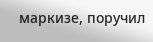маркизе, поручил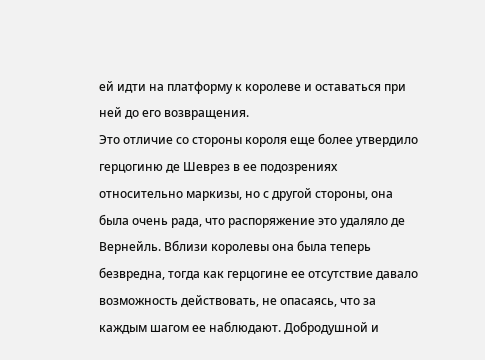ей идти на платформу к королеве и оставаться при ней до его возвращения.
Это отличие со стороны короля еще более утвердило герцогиню де Шеврез в ее подозрениях относительно маркизы, но с другой стороны, она была очень рада, что распоряжение это удаляло де Вернейль. Вблизи королевы она была теперь безвредна, тогда как герцогине ее отсутствие давало возможность действовать, не опасаясь, что за каждым шагом ее наблюдают. Добродушной и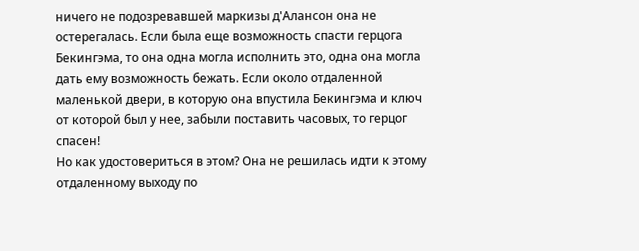ничего не подозревавшей маркизы д'Алансон она не остерегалась. Если была еще возможность спасти герцога Бекингэма, то она одна могла исполнить это, одна она могла дать ему возможность бежать. Если около отдаленной маленькой двери, в которую она впустила Бекингэма и ключ от которой был у нее, забыли поставить часовых, то герцог спасен!
Но как удостовериться в этом? Она не решилась идти к этому отдаленному выходу по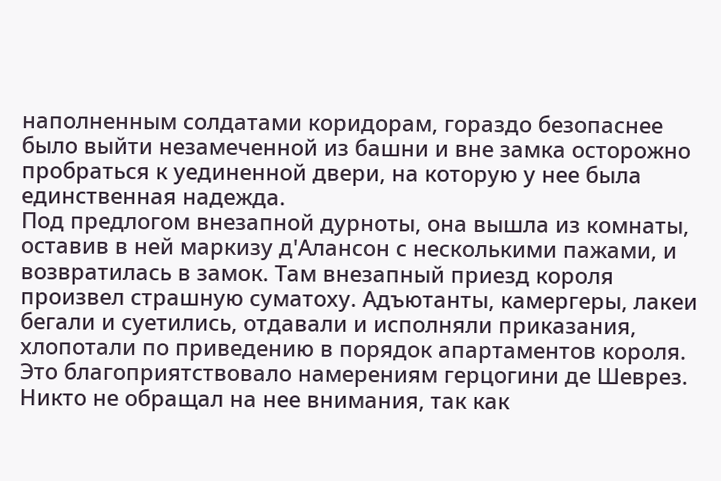наполненным солдатами коридорам, гораздо безопаснее было выйти незамеченной из башни и вне замка осторожно пробраться к уединенной двери, на которую у нее была единственная надежда.
Под предлогом внезапной дурноты, она вышла из комнаты, оставив в ней маркизу д'Алансон с несколькими пажами, и возвратилась в замок. Там внезапный приезд короля произвел страшную суматоху. Адъютанты, камергеры, лакеи бегали и суетились, отдавали и исполняли приказания, хлопотали по приведению в порядок апартаментов короля. Это благоприятствовало намерениям герцогини де Шеврез. Никто не обращал на нее внимания, так как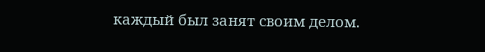каждый был занят своим делом.